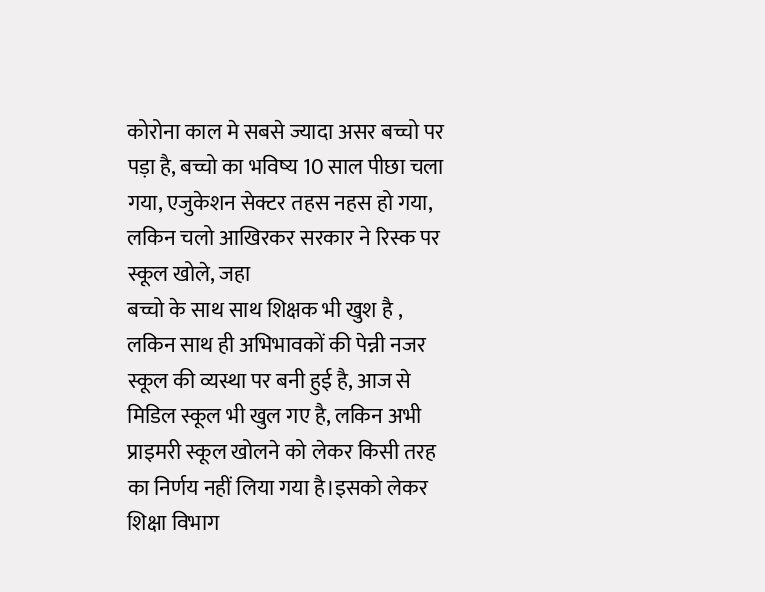कोरोना काल मे सबसे ज्यादा असर बच्चो पर पड़ा है, बच्चो का भविष्य 10 साल पीछा चला गया, एजुकेशन सेक्टर तहस नहस हो गया, लकिन चलो आखिरकर सरकार ने रिस्क पर स्कूल खोले, जहा
बच्चो के साथ साथ शिक्षक भी खुश है , लकिन साथ ही अभिभावकों की पेन्नी नजर स्कूल की व्यस्था पर बनी हुई है, आज से मिडिल स्कूल भी खुल गए है, लकिन अभी प्राइमरी स्कूल खोलने को लेकर किसी तरह का निर्णय नहीं लिया गया है।इसको लेकर शिक्षा विभाग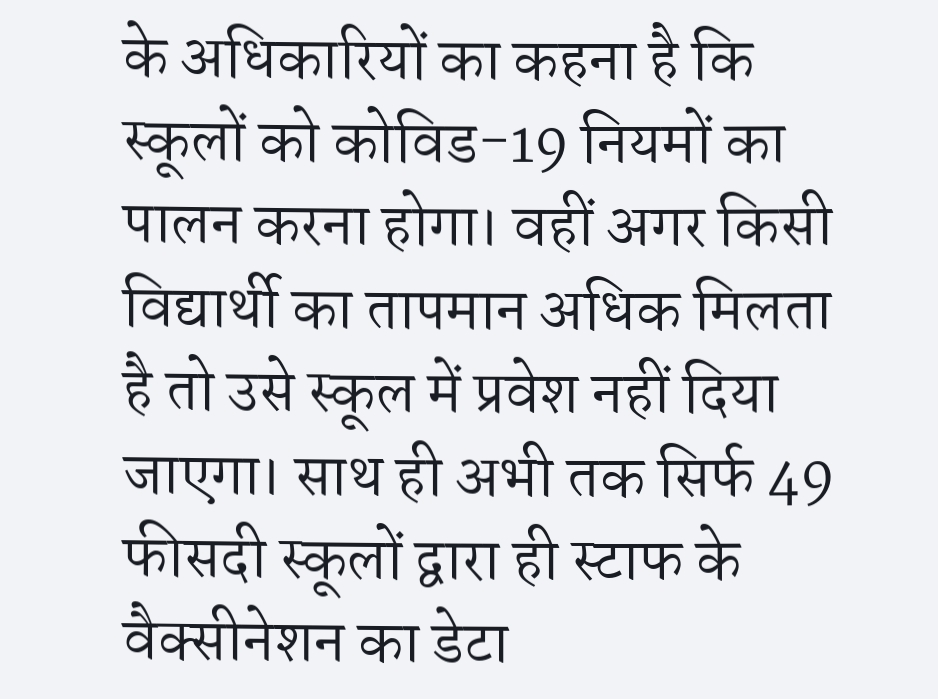के अधिकारियों का कहना है कि स्कूलों को कोविड-19 नियमों का पालन करना होगा। वहीं अगर किसी विद्यार्थी का तापमान अधिक मिलता है तो उसे स्कूल में प्रवेश नहीं दिया जाएगा। साथ ही अभी तक सिर्फ 49 फीसदी स्कूलों द्वारा ही स्टाफ के वैक्सीनेशन का डेटा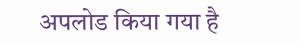अपलोड किया गया है